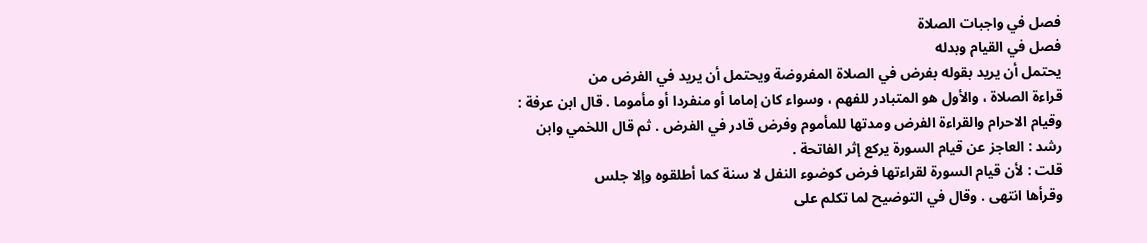فصل في واجبات الصلاة
فصل في القيام وبدله
يحتمل أن يريد بقوله بفرض في الصلاة المفروضة ويحتمل أن يريد في الفرض من
قراءة الصلاة ، والأول هو المتبادر للفهم ، وسواء كان إماما أو منفردا أو مأموما . قال ابن عرفة :
وقيام الاحرام والقراءة الفرض ومدتها للمأموم وفرض قادر في الفرض . ثم قال اللخمي وابن
رشد : العاجز عن قيام السورة يركع إثر الفاتحة .
قلت : لأن قيام السورة لقراءتها فرض كوضوء النفل لا سنة كما أطلقوه وإلا جلس
وقرأها انتهى . وقال في التوضيح لما تكلم على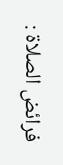فرائض الصلاة :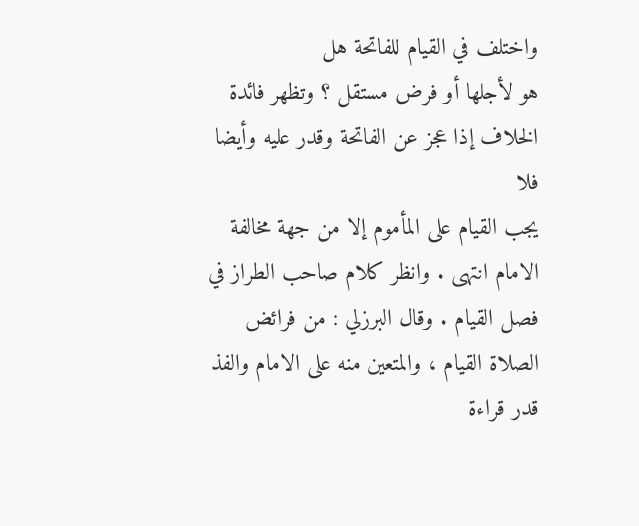واختلف في القيام للفاتحة هل
هو لأجلها أو فرض مستقل ؟ وتظهر فائدة الخلاف إذا عجز عن الفاتحة وقدر عليه وأيضا فلا
يجب القيام على المأموم إلا من جهة مخالفة الامام انتهى . وانظر كلام صاحب الطراز في
فصل القيام . وقال البرزلي : من فرائض الصلاة القيام ، والمتعين منه على الامام والفذ قدر قراءة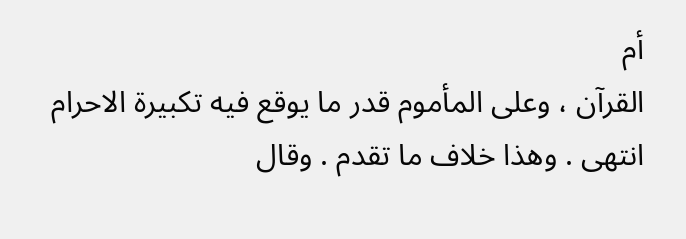أم
القرآن ، وعلى المأموم قدر ما يوقع فيه تكبيرة الاحرام انتهى . وهذا خلاف ما تقدم . وقال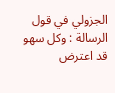الجزولي في قول الرسالة : وكل سهو قد اعترض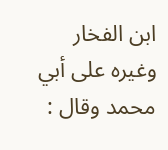ابن الفخار وغيره على أبي محمد وقال :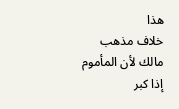هذا
خلاف مذهب مالك لأن المأموم إذا كبر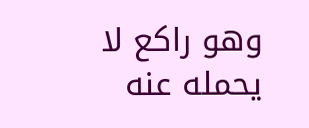وهو راكع لا يحمله عنه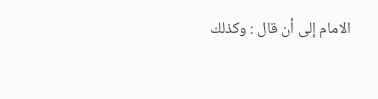الامام إلى أن قال : وكذلك